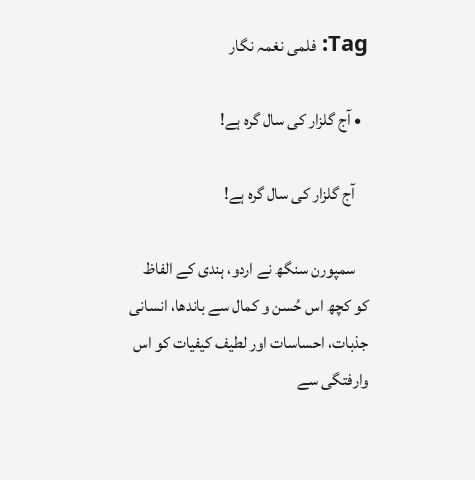Tag: فلمی نغمہ نگار

  • آج گلزار کی سال گرہ ہے!

    آج گلزار کی سال گرہ ہے!

    سمپورن سنگھ نے اردو، ہندی کے الفاظ کو کچھ اس حُسن و کمال سے باندھا، انسانی جذبات، احساسات اور لطیف کیفیات کو اس وارفتگی سے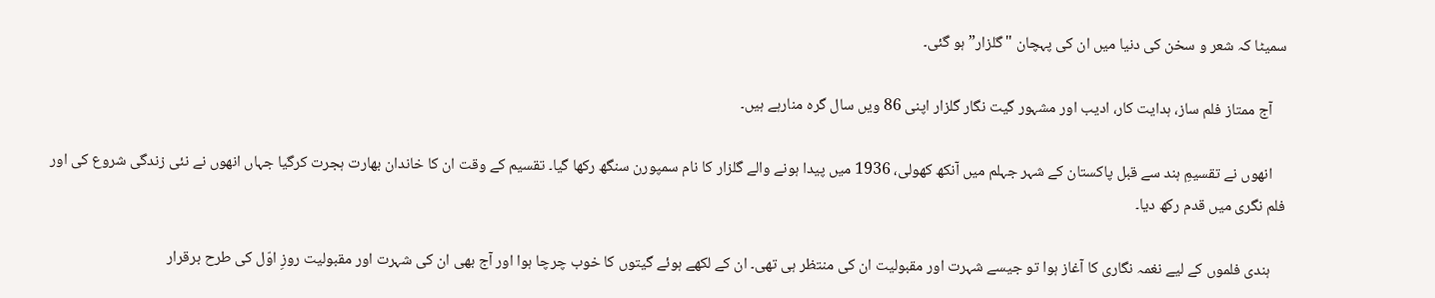سمیٹا کہ شعر و سخن کی دنیا میں ان کی پہچان "گلزار” ہو گئی۔

    آج ممتاز فلم ساز، ہدایت کار، ادیب اور مشہور گیت نگار گلزار اپنی 86 ویں سال گرہ منارہے ہیں۔

    انھوں‌ نے تقسیمِ ہند سے قبل پاکستان کے شہر جہلم میں‌ آنکھ کھولی، 1936 میں پیدا ہونے والے گلزار کا نام سمپورن سنگھ رکھا گیا۔ تقسیم کے وقت ان کا خاندان بھارت ہجرت کرگیا جہاں‌ انھوں‌ نے نئی زندگی شروع کی اور فلم نگری میں‌ قدم رکھ دیا۔

    ہندی فلموں‌ کے لیے نغمہ نگاری کا آغاز ہوا تو جیسے شہرت اور مقبولیت ان کی منتظر ہی تھی۔ ان کے لکھے ہوئے گیتوں کا خوب چرچا ہوا اور آج بھی ان کی شہرت اور مقبولیت روزِ اوّل کی طرح برقرار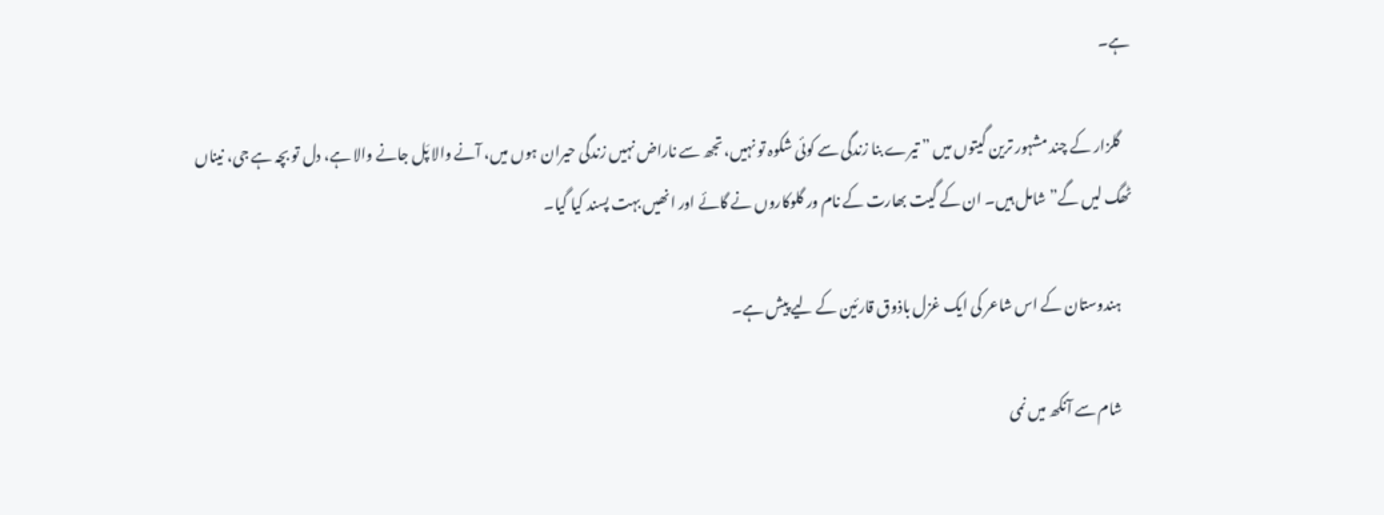ہے۔

    گلزار کے چند مشہور ترین گیتوں‌ میں‌ ” تیرے بنا زندگی سے کوئی شکوہ تو نہیں‌، تجھ سے ناراض‌ نہیں‌ زندگی حیران ہوں‌ میں، آنے والا پَل جانے والا ہے، دل تو بچہ ہے جی، نیناں ٹھگ لیں گے” شامل ہیں۔ ان کے گیت بھارت کے نام ور گلوکاروں‌ نے گائے اور انھیں‌ بہت پسند کیا گیا۔

    ہندوستان کے اس شاعر کی ایک غزل باذوق قارئین کے لیے پیش ہے۔

    شام سے آنکھ میں نمی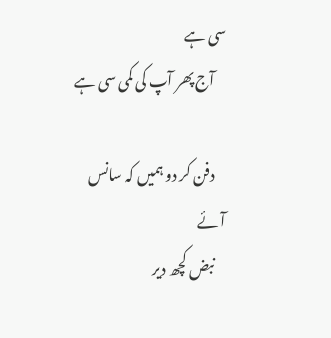سی ہے
    آج پھر آپ کی کمی سی ہے

    دفن کر دو ہمیں کہ سانس آئے
    نبض کچھ دیر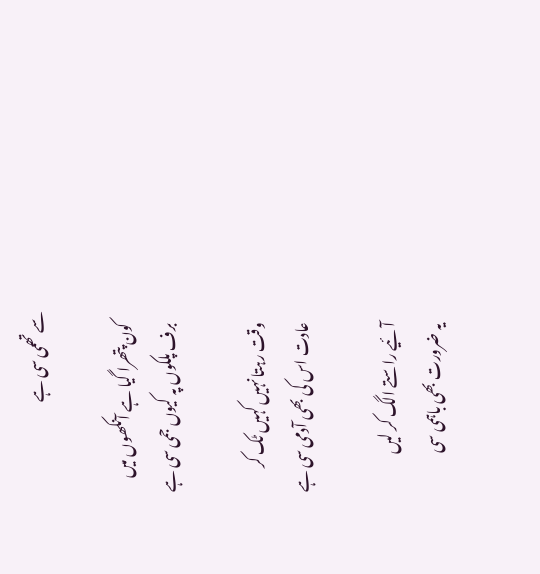سے تھمی سی ہے

    کون پتھرا گیا ہے آنکھوں میں
    برف پلکوں پہ کیوں جمی سی ہے

    وقت رہتا نہیں کہیں ٹک کر
    عادت اس کی بھی آدمی سی ہے

    آئیے راستے الگ کر لیں
    یہ ضرورت بھی باہمی سی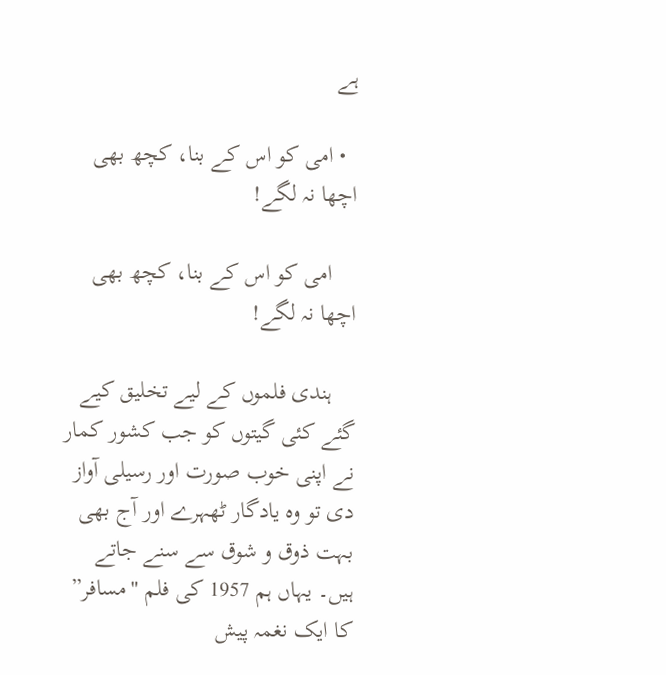ہے

  • امی کو اس کے بنا، کچھ بھی اچھا نہ لگے!

    امی کو اس کے بنا، کچھ بھی اچھا نہ لگے!

    ہندی فلموں کے لیے تخلیق کیے گئے کئی گیتوں کو جب کشور کمار نے اپنی خوب صورت اور رسیلی آواز دی تو وہ یادگار ٹھہرے اور آج بھی بہت ذوق و شوق سے سنے جاتے ہیں۔ یہاں ہم 1957 کی فلم "مسافر” کا ایک نغمہ پیش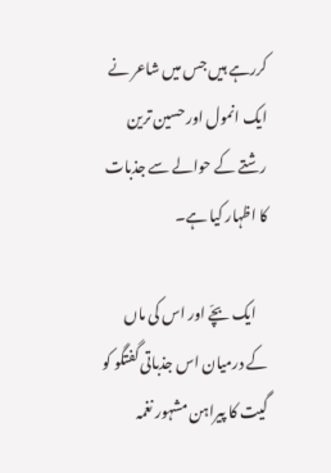کررہے ہیں جس میں شاعر نے ایک انمول اور حسین ترین رشتے کے حوالے سے جذبات کا اظہار کیا ہے۔

    ایک بچّے اور اس کی ماں کے درمیان اس جذباتی گفتگو کو گیت کا پیراہن مشہور نغمہ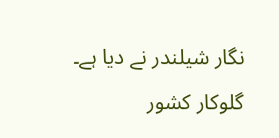نگار شیلندر نے دیا ہے۔ گلوکار کشور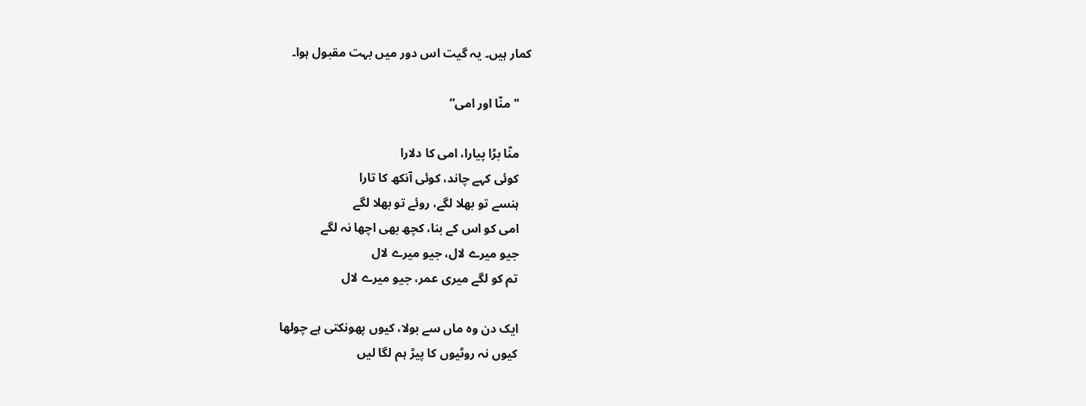کمار ہیں۔ یہ گیت اس دور میں بہت مقبول ہوا۔

    "منّا اور امی”

    منّا بڑا پیارا، امی کا دلارا
    کوئی کہے چاند، کوئی آنکھ کا تارا
    ہنسے تو بھلا لگے، روئے تو بھلا لگے
    امی کو اس کے بنا، کچھ بھی اچھا نہ لگے
    جیو میرے لال، جیو میرے لال
    تم کو لگے میری عمر، جیو میرے لال

    ایک دن وہ ماں سے بولا، کیوں پھونکتی ہے چولھا
    کیوں نہ روٹیوں کا پیڑ ہم لگا لیں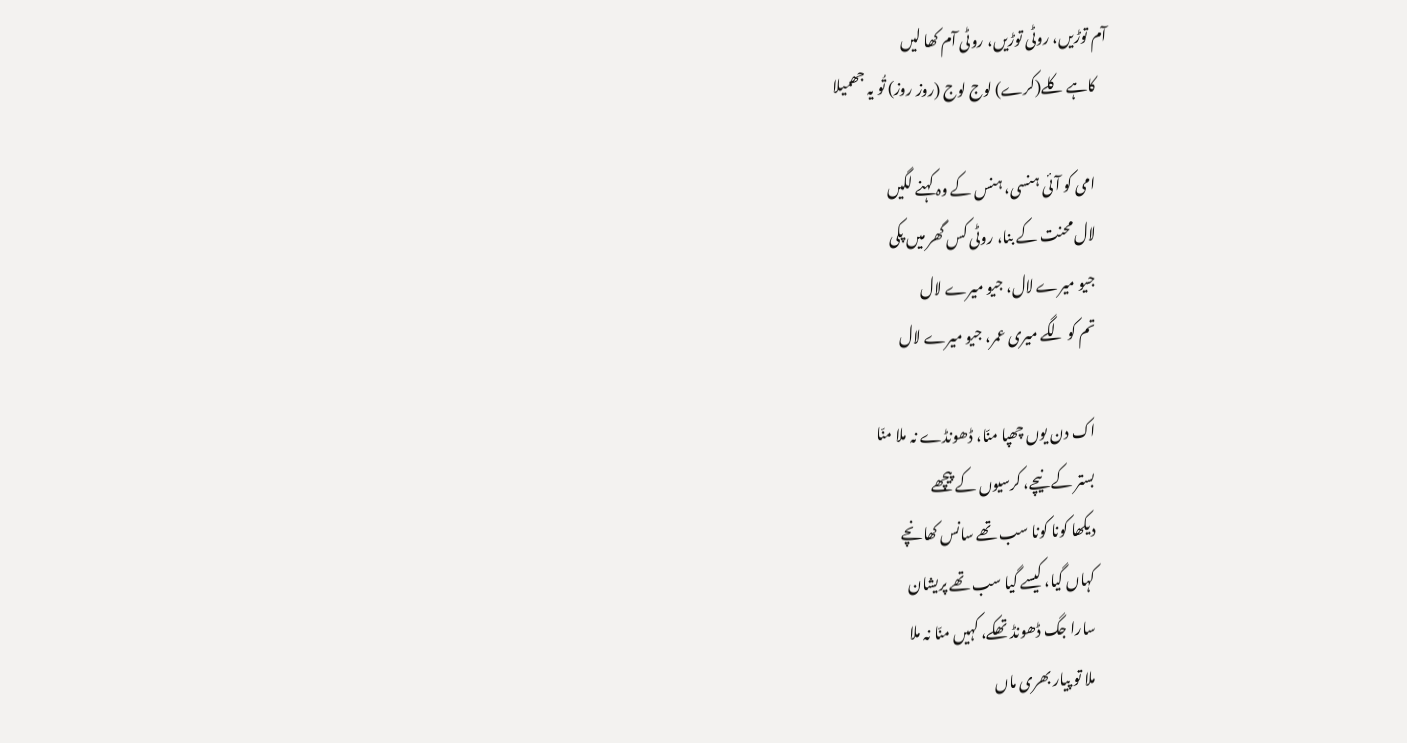آم توڑیں، روٹی توڑیں، روٹی آم کھا لیں
    کاہے کلے(کرے) لوج لوج (روز روز) تُو یہ جھمیلا

    امی کو آئی ہنسی، ہنس کے وہ کہنے لگیں
    لال محنت کے بنا، روٹی کس گھر میں پکی
    جیو میرے لال، جیو میرے لال
    تم کو لگے میری عمر، جیو میرے لال

    اک دن یوں چھپا منّا، ڈھونڈے نہ ملا منّا
    بستر کے نیچے، کرسیوں کے پیچھے
    دیکھا کونا کونا سب تھے سانس کھانچے
    کہاں گیا، کیسے گیا سب تھے پریشان
    سارا جگ ڈھونڈ تھکے، کہیں منّا نہ ملا
    ملا تو پیار بھری ماں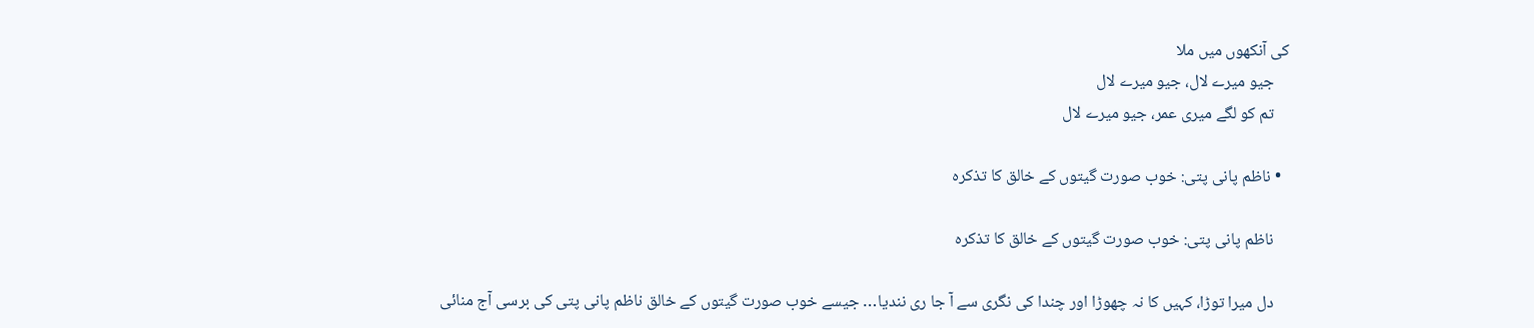کی آنکھوں میں ملا
    جیو میرے لال، جیو میرے لال
    تم کو لگے میری عمر، جیو میرے لال

  • ناظم پانی پتی: خوب صورت گیتوں کے خالق کا تذکرہ

    ناظم پانی پتی: خوب صورت گیتوں کے خالق کا تذکرہ

    دل میرا توڑا، کہیں کا نہ چھوڑا اور چندا کی نگری سے آ جا ری نندیا… جیسے خوب صورت گیتوں کے خالق ناظم پانی پتی کی برسی آج منائی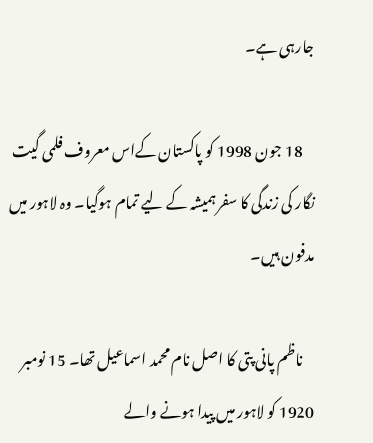جارہی ہے۔

    18 جون 1998 کو پاکستان کےاس معروف فلمی گیت نگار کی زندگی کا سفر ہمیشہ کے لیے تمام ہوگیا۔ وہ لاہور میں مدفون ہیں۔

    ناظم پانی پتی کا اصل نام محمد اسماعیل تھا۔ 15 نومبر 1920 کو لاہور میں پیدا ہونے والے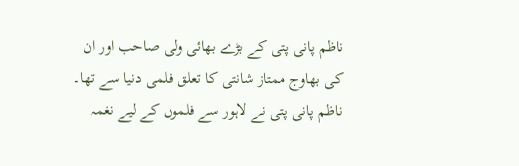ناظم پانی پتی کے بڑے بھائی ولی صاحب اور ان کی بھاوج ممتاز شانتی کا تعلق فلمی دنیا سے تھا۔ ناظم پانی پتی نے لاہور سے فلموں کے لیے نغمہ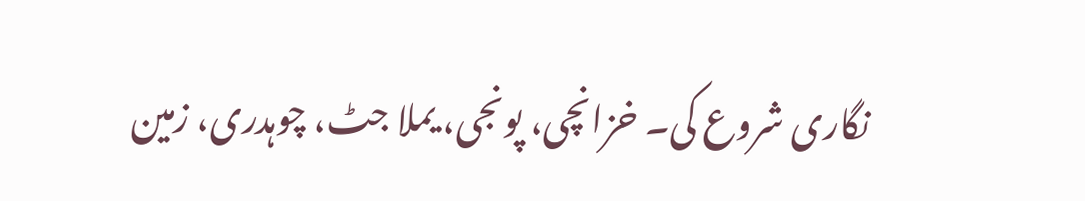نگاری شروع کی۔ خزانچی، پونجی، یملا جٹ، چوہدری، زمین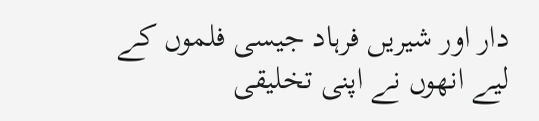دار اور شیریں فرہاد جیسی فلموں کے لیے انھوں نے اپنی تخلیقی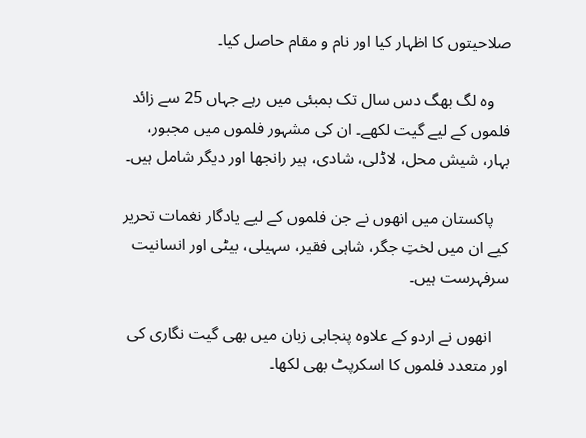صلاحیتوں کا اظہار کیا اور نام و مقام حاصل کیا۔

    وہ لگ بھگ دس سال تک بمبئی میں رہے جہاں 25 سے زائد فلموں کے لیے گیت لکھے۔ ان کی مشہور فلموں میں مجبور، بہار، شیش محل، لاڈلی، شادی، ہیر رانجھا اور دیگر شامل ہیں۔

    پاکستان میں انھوں نے جن فلموں کے لیے یادگار نغمات تحریر کیے ان میں لختِ جگر، شاہی فقیر، سہیلی، بیٹی اور انسانیت سرفہرست ہیں۔

    انھوں نے اردو کے علاوہ پنجابی زبان میں بھی گیت نگاری کی اور متعدد فلموں کا اسکرپٹ بھی لکھا۔